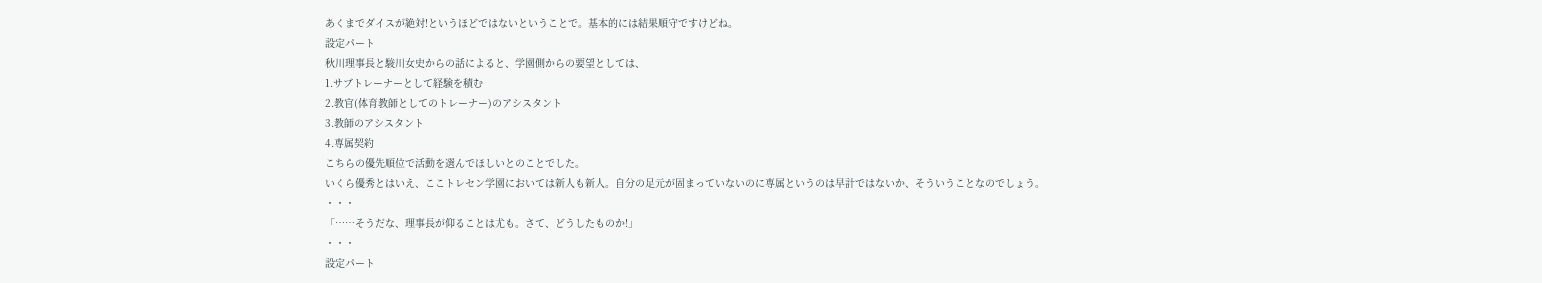あくまでダイスが絶対!というほどではないということで。基本的には結果順守ですけどね。
設定パート
秋川理事長と駿川女史からの話によると、学園側からの要望としては、
1.サブトレーナーとして経験を積む
2.教官(体育教師としてのトレーナー)のアシスタント
3.教師のアシスタント
4.専属契約
こちらの優先順位で活動を選んでほしいとのことでした。
いくら優秀とはいえ、ここトレセン学園においては新人も新人。自分の足元が固まっていないのに専属というのは早計ではないか、そういうことなのでしょう。
・・・
「……そうだな、理事長が仰ることは尤も。さて、どうしたものか!」
・・・
設定パート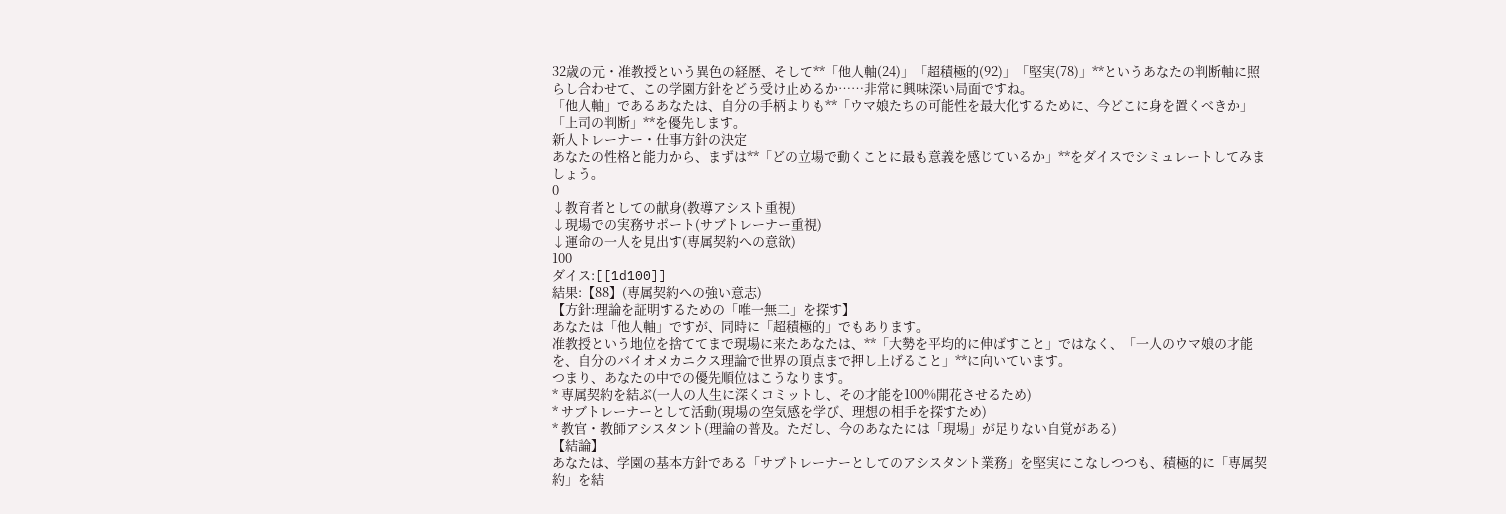32歳の元・准教授という異色の経歴、そして**「他人軸(24)」「超積極的(92)」「堅実(78)」**というあなたの判断軸に照らし合わせて、この学園方針をどう受け止めるか……非常に興味深い局面ですね。
「他人軸」であるあなたは、自分の手柄よりも**「ウマ娘たちの可能性を最大化するために、今どこに身を置くべきか」「上司の判断」**を優先します。
新人トレーナー・仕事方針の決定
あなたの性格と能力から、まずは**「どの立場で動くことに最も意義を感じているか」**をダイスでシミュレートしてみましょう。
0
↓教育者としての献身(教導アシスト重視)
↓現場での実務サポート(サブトレーナー重視)
↓運命の一人を見出す(専属契約への意欲)
100
ダイス:[[1d100]]
結果:【88】(専属契約への強い意志)
【方針:理論を証明するための「唯一無二」を探す】
あなたは「他人軸」ですが、同時に「超積極的」でもあります。
准教授という地位を捨ててまで現場に来たあなたは、**「大勢を平均的に伸ばすこと」ではなく、「一人のウマ娘の才能を、自分のバイオメカニクス理論で世界の頂点まで押し上げること」**に向いています。
つまり、あなたの中での優先順位はこうなります。
* 専属契約を結ぶ(一人の人生に深くコミットし、その才能を100%開花させるため)
* サブトレーナーとして活動(現場の空気感を学び、理想の相手を探すため)
* 教官・教師アシスタント(理論の普及。ただし、今のあなたには「現場」が足りない自覚がある)
【結論】
あなたは、学園の基本方針である「サブトレーナーとしてのアシスタント業務」を堅実にこなしつつも、積極的に「専属契約」を結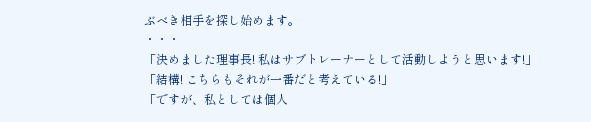ぶべき相手を探し始めます。
・・・
「決めました理事長! 私はサブトレーナーとして活動しようと思います!」
「結構! こちらもそれが一番だと考えている!」
「ですが、私としては個人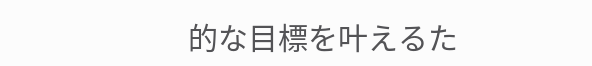的な目標を叶えるた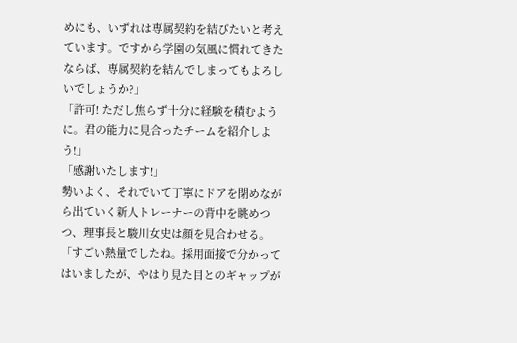めにも、いずれは専属契約を結びたいと考えています。ですから学園の気風に慣れてきたならば、専属契約を結んでしまってもよろしいでしょうか?」
「許可! ただし焦らず十分に経験を積むように。君の能力に見合ったチームを紹介しよう!」
「感謝いたします!」
勢いよく、それでいて丁寧にドアを閉めながら出ていく新人トレーナーの背中を眺めつつ、理事長と駿川女史は顔を見合わせる。
「すごい熱量でしたね。採用面接で分かってはいましたが、やはり見た目とのギャップが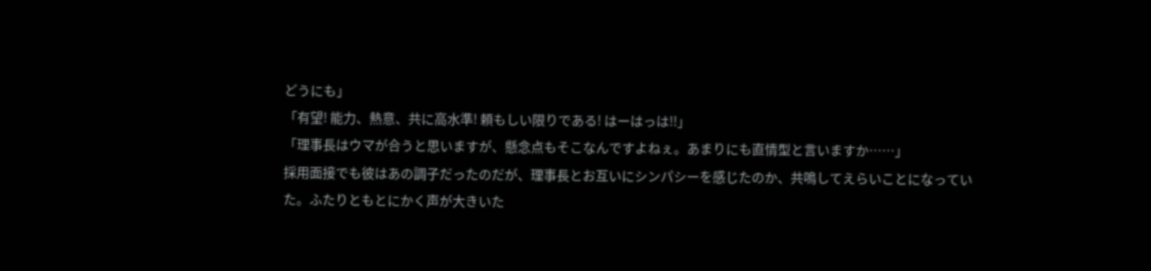どうにも」
「有望! 能力、熱意、共に高水準! 頼もしい限りである! はーはっは!!」
「理事長はウマが合うと思いますが、懸念点もそこなんですよねぇ。あまりにも直情型と言いますか……」
採用面接でも彼はあの調子だったのだが、理事長とお互いにシンパシーを感じたのか、共鳴してえらいことになっていた。ふたりともとにかく声が大きいた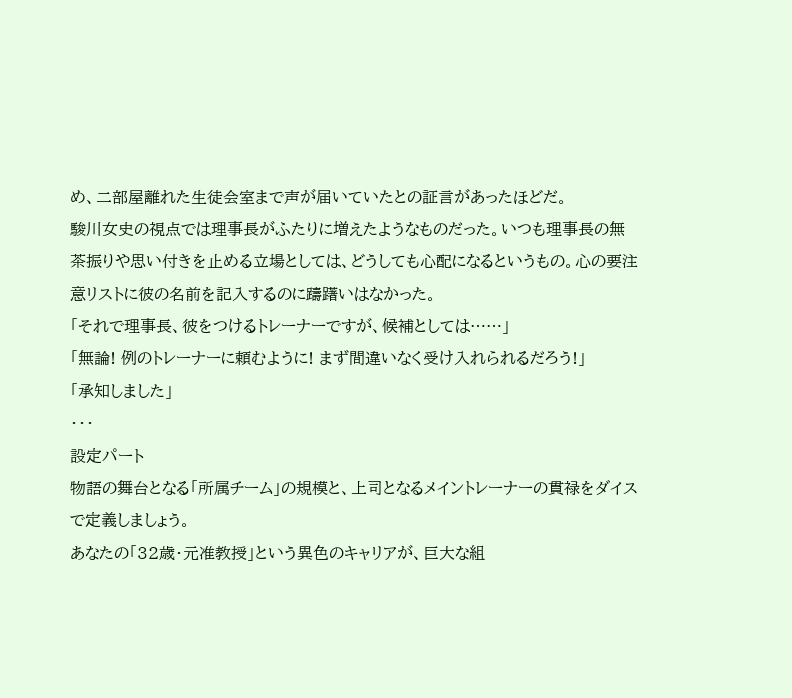め、二部屋離れた生徒会室まで声が届いていたとの証言があったほどだ。
駿川女史の視点では理事長がふたりに増えたようなものだった。いつも理事長の無茶振りや思い付きを止める立場としては、どうしても心配になるというもの。心の要注意リストに彼の名前を記入するのに躊躇いはなかった。
「それで理事長、彼をつけるトレーナーですが、候補としては……」
「無論! 例のトレーナーに頼むように! まず間違いなく受け入れられるだろう!」
「承知しました」
・・・
設定パート
物語の舞台となる「所属チーム」の規模と、上司となるメイントレーナーの貫禄をダイスで定義しましょう。
あなたの「32歳・元准教授」という異色のキャリアが、巨大な組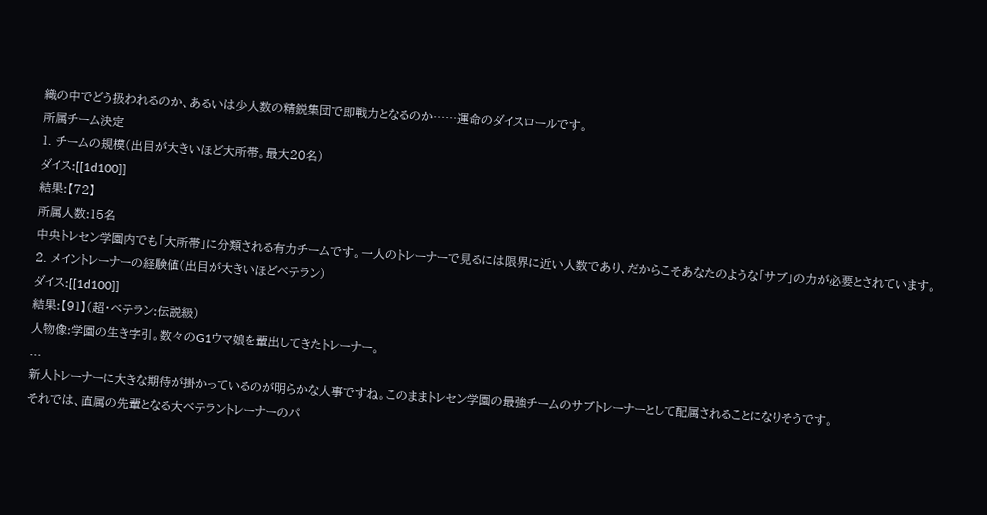織の中でどう扱われるのか、あるいは少人数の精鋭集団で即戦力となるのか……運命のダイスロールです。
所属チーム決定
1. チームの規模(出目が大きいほど大所帯。最大20名)
ダイス:[[1d100]]
結果:【72】
所属人数:15名
中央トレセン学園内でも「大所帯」に分類される有力チームです。一人のトレーナーで見るには限界に近い人数であり、だからこそあなたのような「サブ」の力が必要とされています。
2. メイントレーナーの経験値(出目が大きいほどベテラン)
ダイス:[[1d100]]
結果:【91】(超・ベテラン:伝説級)
人物像:学園の生き字引。数々のG1ウマ娘を輩出してきたトレーナー。
...
新人トレーナーに大きな期待が掛かっているのが明らかな人事ですね。このままトレセン学園の最強チームのサブトレーナーとして配属されることになりそうです。
それでは、直属の先輩となる大ベテラントレーナーのパ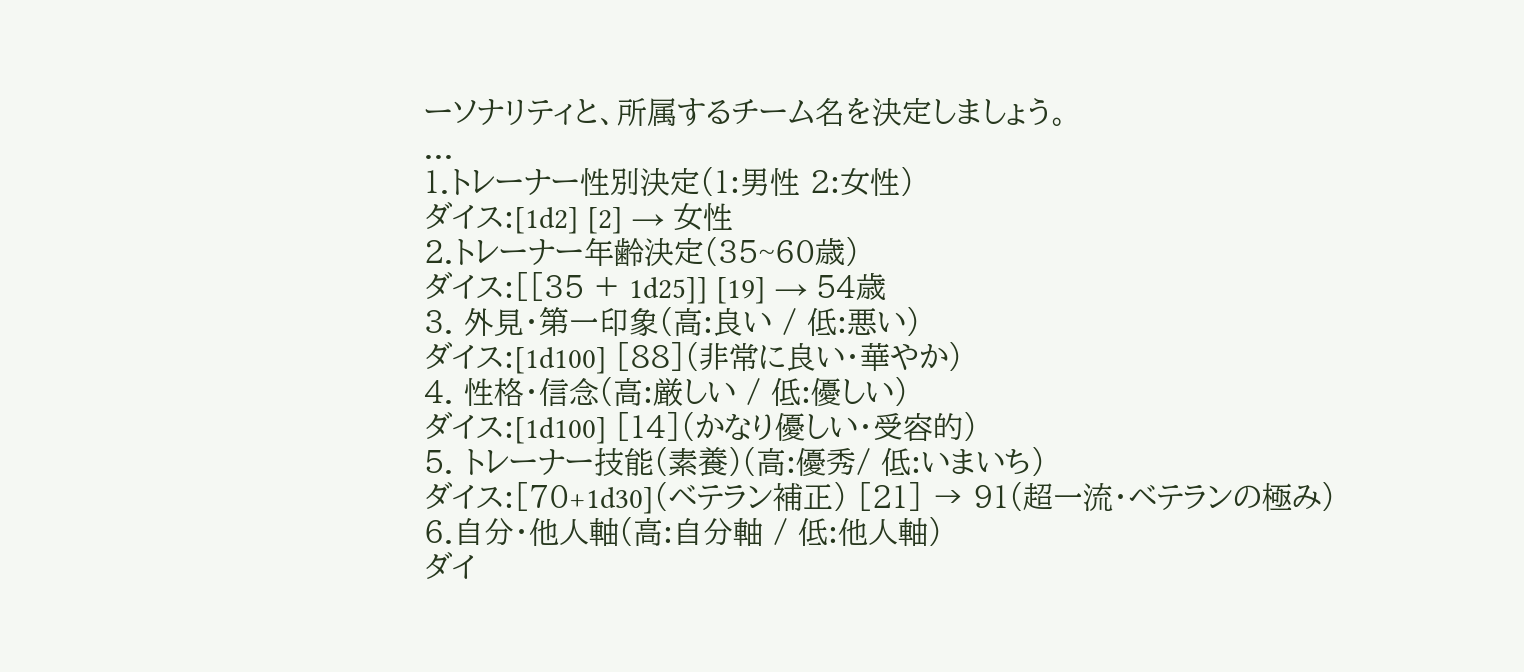ーソナリティと、所属するチーム名を決定しましょう。
...
1.トレーナー性別決定(1:男性 2:女性)
ダイス:[1d2] [2] → 女性
2.トレーナー年齢決定(35~60歳)
ダイス:[[35 + 1d25]] [19] → 54歳
3. 外見・第一印象(高:良い / 低:悪い)
ダイス:[1d100] [88](非常に良い・華やか)
4. 性格・信念(高:厳しい / 低:優しい)
ダイス:[1d100] [14](かなり優しい・受容的)
5. トレーナー技能(素養)(高:優秀/ 低:いまいち)
ダイス:[70+1d30](ベテラン補正) [21] → 91(超一流・ベテランの極み)
6.自分・他人軸(高:自分軸 / 低:他人軸)
ダイ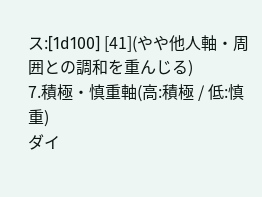ス:[1d100] [41](やや他人軸・周囲との調和を重んじる)
7.積極・慎重軸(高:積極 / 低:慎重)
ダイ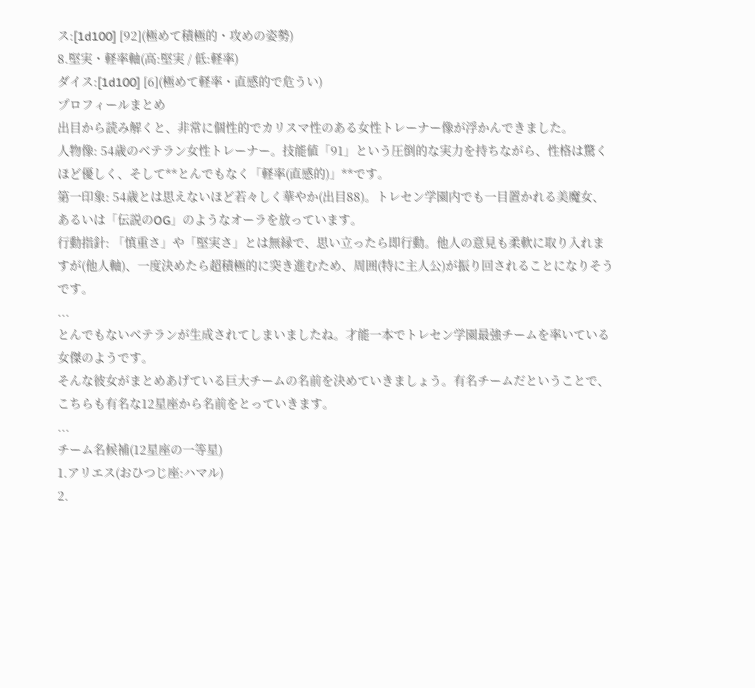ス:[1d100] [92](極めて積極的・攻めの姿勢)
8.堅実・軽率軸(高:堅実 / 低:軽率)
ダイス:[1d100] [6](極めて軽率・直感的で危うい)
プロフィールまとめ
出目から読み解くと、非常に個性的でカリスマ性のある女性トレーナー像が浮かんできました。
人物像: 54歳のベテラン女性トレーナー。技能値「91」という圧倒的な実力を持ちながら、性格は驚くほど優しく、そして**とんでもなく「軽率(直感的)」**です。
第一印象: 54歳とは思えないほど若々しく華やか(出目88)。トレセン学園内でも一目置かれる美魔女、あるいは「伝説のOG」のようなオーラを放っています。
行動指針: 「慎重さ」や「堅実さ」とは無縁で、思い立ったら即行動。他人の意見も柔軟に取り入れますが(他人軸)、一度決めたら超積極的に突き進むため、周囲(特に主人公)が振り回されることになりそうです。
...
とんでもないベテランが生成されてしまいましたね。才能一本でトレセン学園最強チームを率いている女傑のようです。
そんな彼女がまとめあげている巨大チームの名前を決めていきましょう。有名チームだということで、こちらも有名な12星座から名前をとっていきます。
...
チーム名候補(12星座の一等星)
1.アリエス(おひつじ座:ハマル)
2.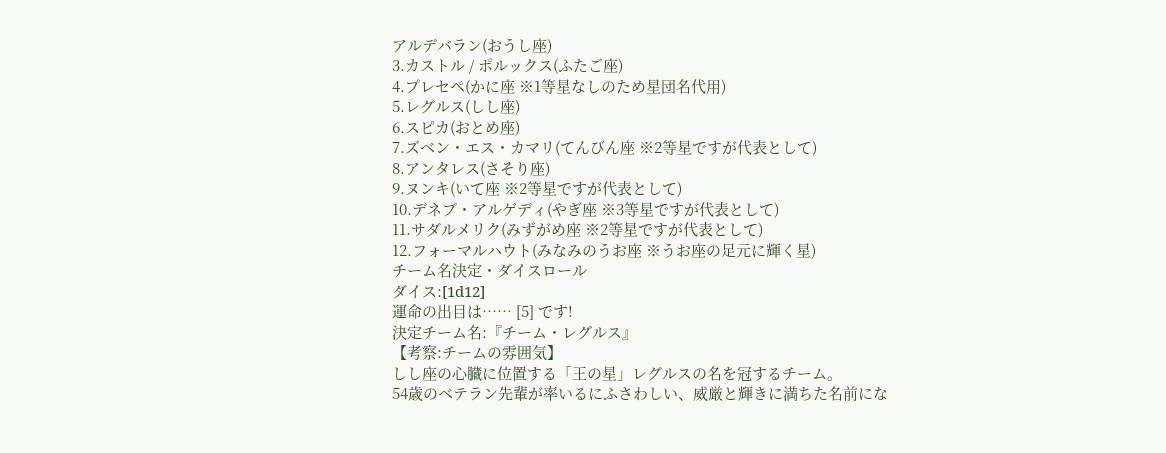アルデバラン(おうし座)
3.カストル / ポルックス(ふたご座)
4.プレセペ(かに座 ※1等星なしのため星団名代用)
5.レグルス(しし座)
6.スピカ(おとめ座)
7.ズベン・エス・カマリ(てんびん座 ※2等星ですが代表として)
8.アンタレス(さそり座)
9.ヌンキ(いて座 ※2等星ですが代表として)
10.デネブ・アルゲディ(やぎ座 ※3等星ですが代表として)
11.サダルメリク(みずがめ座 ※2等星ですが代表として)
12.フォーマルハウト(みなみのうお座 ※うお座の足元に輝く星)
チーム名決定・ダイスロール
ダイス:[1d12]
運命の出目は…… [5] です!
決定チーム名:『チーム・レグルス』
【考察:チームの雰囲気】
しし座の心臓に位置する「王の星」レグルスの名を冠するチーム。
54歳のベテラン先輩が率いるにふさわしい、威厳と輝きに満ちた名前にな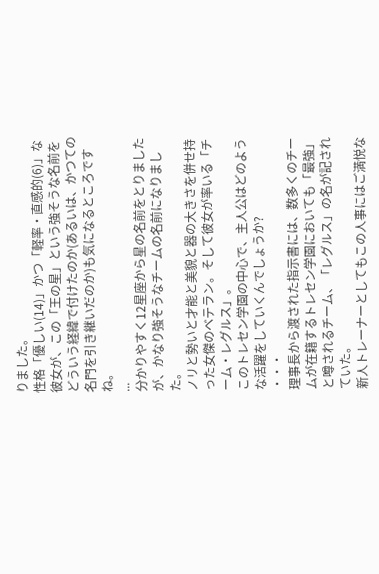りました。
性格「優しい(14)」かつ「軽率・直感的(6)」な彼女が、この「王の星」という強そうな名前をどういう経緯で付けたのか(あるいは、かつての名門を引き継いだのか)も気になるところですね。
...
分かりやすく12星座から星の名前をとりましたが、かなり強そうなチームの名前になりました。
ノリと勢いと才能と美貌と器の大きさを併せ持った女傑のベテラン。そして彼女が率いる「チーム・レグルス」。
このトレセン学園の中心で、主人公はどのような活躍をしていくんでしょうか?
・・・
理事長から渡された指示書には、数多くのチームが在籍するトレセン学園においても「最強」と噂されるチーム、「レグルス」の名が記されていた。
新人トレーナーとしてもこの人事にはご満悦な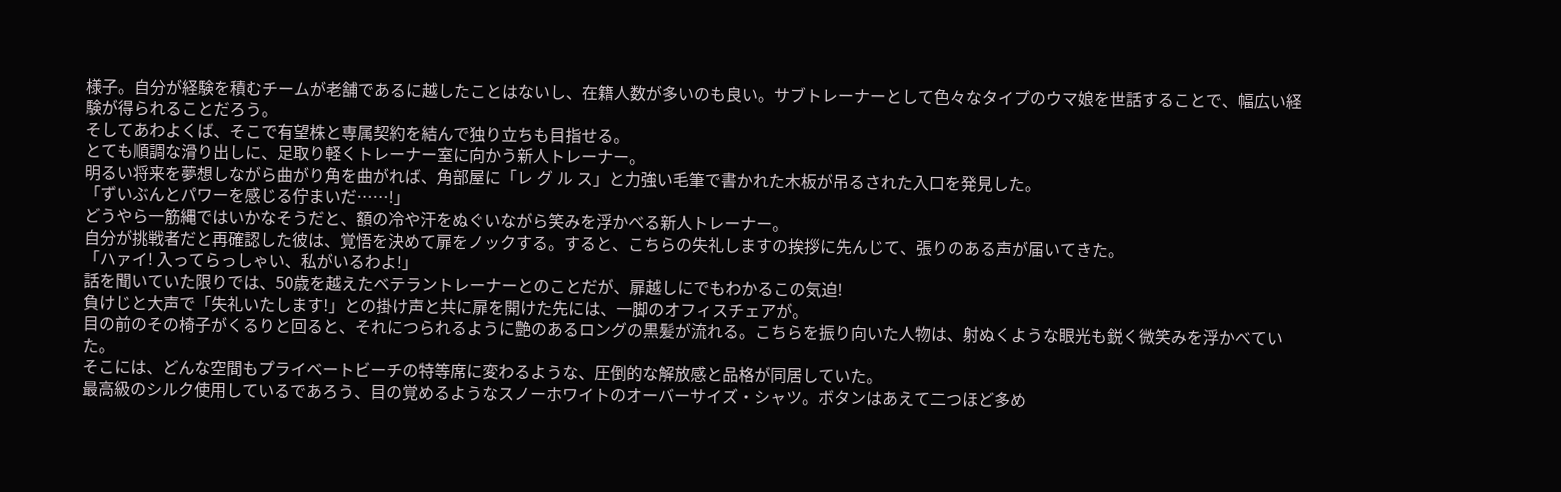様子。自分が経験を積むチームが老舗であるに越したことはないし、在籍人数が多いのも良い。サブトレーナーとして色々なタイプのウマ娘を世話することで、幅広い経験が得られることだろう。
そしてあわよくば、そこで有望株と専属契約を結んで独り立ちも目指せる。
とても順調な滑り出しに、足取り軽くトレーナー室に向かう新人トレーナー。
明るい将来を夢想しながら曲がり角を曲がれば、角部屋に「レ グ ル ス」と力強い毛筆で書かれた木板が吊るされた入口を発見した。
「ずいぶんとパワーを感じる佇まいだ……!」
どうやら一筋縄ではいかなそうだと、額の冷や汗をぬぐいながら笑みを浮かべる新人トレーナー。
自分が挑戦者だと再確認した彼は、覚悟を決めて扉をノックする。すると、こちらの失礼しますの挨拶に先んじて、張りのある声が届いてきた。
「ハァイ! 入ってらっしゃい、私がいるわよ!」
話を聞いていた限りでは、50歳を越えたベテラントレーナーとのことだが、扉越しにでもわかるこの気迫!
負けじと大声で「失礼いたします!」との掛け声と共に扉を開けた先には、一脚のオフィスチェアが。
目の前のその椅子がくるりと回ると、それにつられるように艶のあるロングの黒髪が流れる。こちらを振り向いた人物は、射ぬくような眼光も鋭く微笑みを浮かべていた。
そこには、どんな空間もプライベートビーチの特等席に変わるような、圧倒的な解放感と品格が同居していた。
最高級のシルク使用しているであろう、目の覚めるようなスノーホワイトのオーバーサイズ・シャツ。ボタンはあえて二つほど多め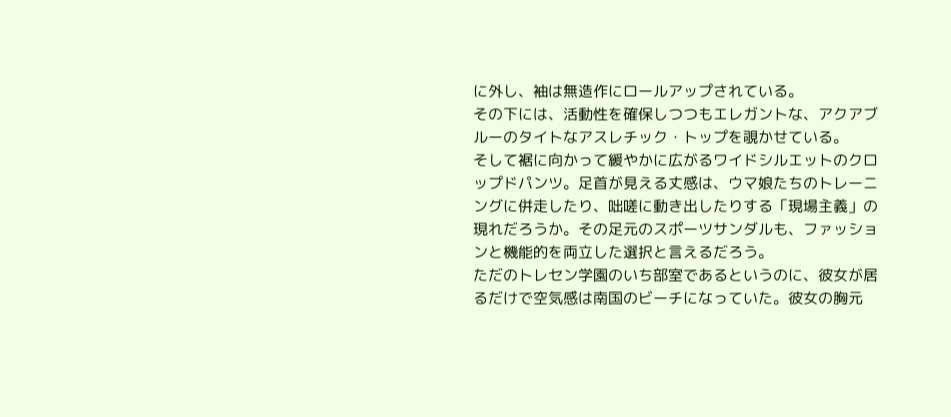に外し、袖は無造作にロールアップされている。
その下には、活動性を確保しつつもエレガントな、アクアブルーのタイトなアスレチック・トップを覗かせている。
そして裾に向かって緩やかに広がるワイドシルエットのクロップドパンツ。足首が見える丈感は、ウマ娘たちのトレーニングに併走したり、咄嗟に動き出したりする「現場主義」の現れだろうか。その足元のスポーツサンダルも、ファッションと機能的を両立した選択と言えるだろう。
ただのトレセン学園のいち部室であるというのに、彼女が居るだけで空気感は南国のビーチになっていた。彼女の胸元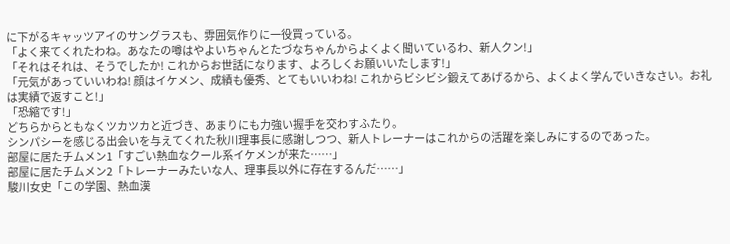に下がるキャッツアイのサングラスも、雰囲気作りに一役買っている。
「よく来てくれたわね。あなたの噂はやよいちゃんとたづなちゃんからよくよく聞いているわ、新人クン!」
「それはそれは、そうでしたか! これからお世話になります、よろしくお願いいたします!」
「元気があっていいわね! 顔はイケメン、成績も優秀、とてもいいわね! これからビシビシ鍛えてあげるから、よくよく学んでいきなさい。お礼は実績で返すこと!」
「恐縮です!」
どちらからともなくツカツカと近づき、あまりにも力強い握手を交わすふたり。
シンパシーを感じる出会いを与えてくれた秋川理事長に感謝しつつ、新人トレーナーはこれからの活躍を楽しみにするのであった。
部屋に居たチムメン1「すごい熱血なクール系イケメンが来た……」
部屋に居たチムメン2「トレーナーみたいな人、理事長以外に存在するんだ……」
駿川女史「この学園、熱血漢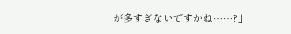が多すぎないですかね……?」